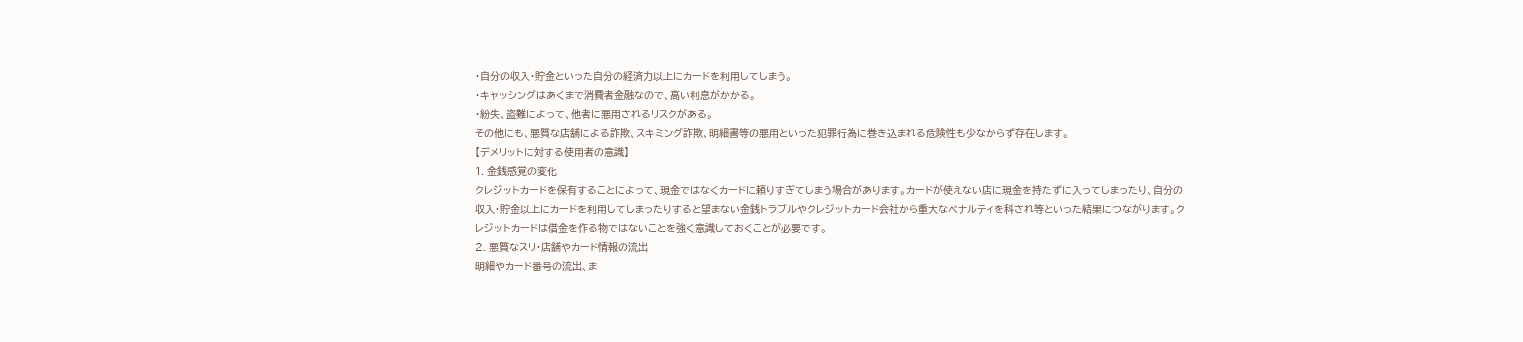・自分の収入・貯金といった自分の経済力以上にカードを利用してしまう。
・キャッシングはあくまで消費者金融なので、高い利息がかかる。
・紛失、盗難によって、他者に悪用されるリスクがある。
その他にも、悪質な店舗による詐欺、スキミング詐欺、明細書等の悪用といった犯罪行為に巻き込まれる危険性も少なからず存在します。
【デメリットに対する使用者の意識】
1. 金銭感覚の変化
クレジットカードを保有することによって、現金ではなくカードに頼りすぎてしまう場合があります。カードが使えない店に現金を持たずに入ってしまったり、自分の収入・貯金以上にカードを利用してしまったりすると望まない金銭トラブルやクレジットカード会社から重大なペナルティを科され等といった結果につながります。クレジットカードは借金を作る物ではないことを強く意識しておくことが必要です。
2. 悪質なスリ・店舗やカード情報の流出
明細やカード番号の流出、ま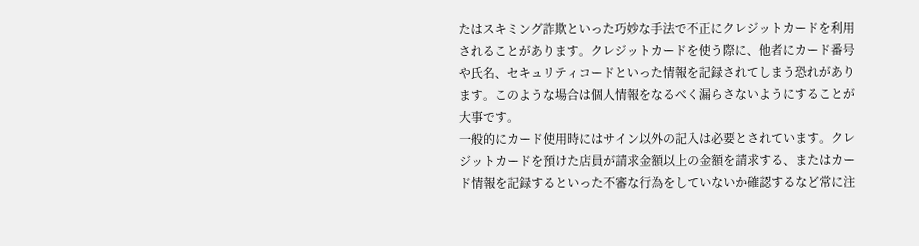たはスキミング詐欺といった巧妙な手法で不正にクレジットカードを利用されることがあります。クレジットカードを使う際に、他者にカード番号や氏名、セキュリティコードといった情報を記録されてしまう恐れがあります。このような場合は個人情報をなるべく漏らさないようにすることが大事です。
一般的にカード使用時にはサイン以外の記入は必要とされています。クレジットカードを預けた店員が請求金額以上の金額を請求する、またはカード情報を記録するといった不審な行為をしていないか確認するなど常に注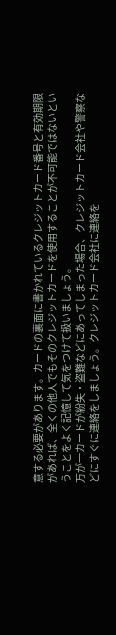意する必要があります。カードの裏面に書かれているクレジットカード番号と有効期限があれば、全くの他人でもそのクレジットカードを使用することが不可能ではないということをよく記憶して気をつけて扱いましょう。
万が一カードが紛失・盗難などにあってしまった場合、クレジットカード会社や警察などにすぐに連絡をしましょう。クレジットカード会社に連絡を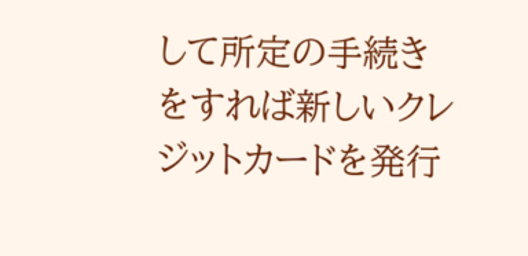して所定の手続きをすれば新しいクレジットカードを発行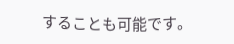することも可能です。